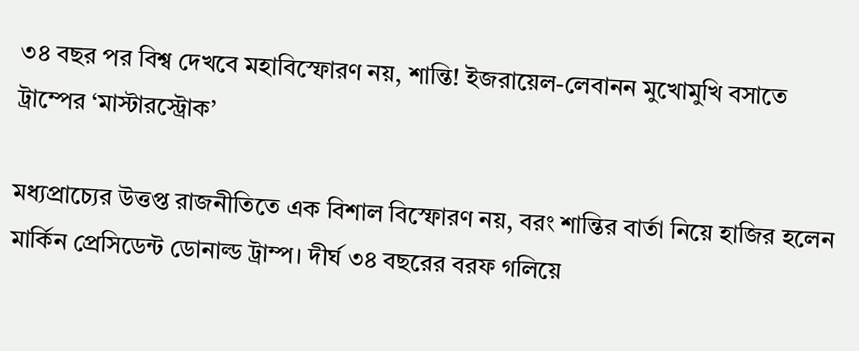৩৪ বছর পর বিশ্ব দেখবে মহাবিস্ফোরণ নয়, শান্তি! ইজরায়েল-লেবানন মুখোমুখি বসাতে ট্রাম্পের ‘মাস্টারস্ট্রোক’

মধ্যপ্রাচ্যের উত্তপ্ত রাজনীতিতে এক বিশাল বিস্ফোরণ নয়, বরং শান্তির বার্তা নিয়ে হাজির হলেন মার্কিন প্রেসিডেন্ট ডোনাল্ড ট্রাম্প। দীর্ঘ ৩৪ বছরের বরফ গলিয়ে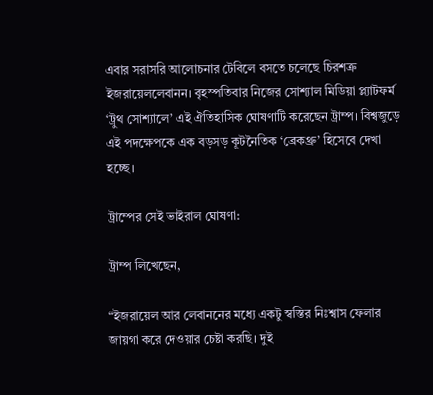এবার সরাসরি আলোচনার টেবিলে বসতে চলেছে চিরশত্রু ইজরায়েললেবানন। বৃহস্পতিবার নিজের সোশ্যাল মিডিয়া প্ল্যাটফর্ম ‘ট্রুথ সোশ্যালে’ এই ঐতিহাসিক ঘোষণাটি করেছেন ট্রাম্প। বিশ্বজুড়ে এই পদক্ষেপকে এক বড়সড় কূটনৈতিক ‘ব্রেকথ্রু’ হিসেবে দেখা হচ্ছে।

ট্রাম্পের সেই ভাইরাল ঘোষণা:

ট্রাম্প লিখেছেন,

“ইজরায়েল আর লেবাননের মধ্যে একটু স্বস্তির নিঃশ্বাস ফেলার জায়গা করে দেওয়ার চেষ্টা করছি। দুই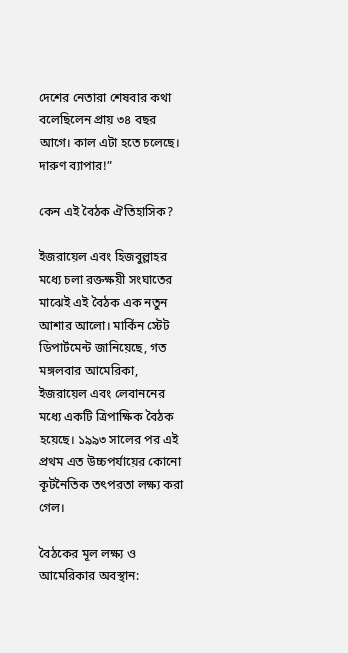দেশের নেতারা শেষবার কথা বলেছিলেন প্রায় ৩৪ বছর আগে। কাল এটা হতে চলেছে। দারুণ ব্যাপার!”

কেন এই বৈঠক ঐতিহাসিক?

ইজরায়েল এবং হিজবুল্লাহর মধ্যে চলা রক্তক্ষয়ী সংঘাতের মাঝেই এই বৈঠক এক নতুন আশার আলো। মার্কিন স্টেট ডিপার্টমেন্ট জানিয়েছে, গত মঙ্গলবার আমেরিকা, ইজরায়েল এবং লেবাননের মধ্যে একটি ত্রিপাক্ষিক বৈঠক হয়েছে। ১৯৯৩ সালের পর এই প্রথম এত উচ্চপর্যায়ের কোনো কূটনৈতিক তৎপরতা লক্ষ্য করা গেল।

বৈঠকের মূল লক্ষ্য ও আমেরিকার অবস্থান: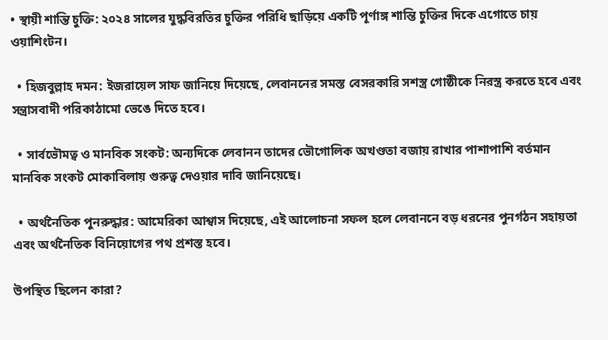• স্থায়ী শান্তি চুক্তি: ২০২৪ সালের যুদ্ধবিরতির চুক্তির পরিধি ছাড়িয়ে একটি পূর্ণাঙ্গ শান্তি চুক্তির দিকে এগোতে চায় ওয়াশিংটন।

  • হিজবুল্লাহ দমন: ইজরায়েল সাফ জানিয়ে দিয়েছে, লেবাননের সমস্ত বেসরকারি সশস্ত্র গোষ্ঠীকে নিরস্ত্র করতে হবে এবং সন্ত্রাসবাদী পরিকাঠামো ভেঙে দিতে হবে।

  • সার্বভৌমত্ব ও মানবিক সংকট: অন্যদিকে লেবানন তাদের ভৌগোলিক অখণ্ডতা বজায় রাখার পাশাপাশি বর্তমান মানবিক সংকট মোকাবিলায় গুরুত্ব দেওয়ার দাবি জানিয়েছে।

  • অর্থনৈতিক পুনরুদ্ধার: আমেরিকা আশ্বাস দিয়েছে, এই আলোচনা সফল হলে লেবাননে বড় ধরনের পুনর্গঠন সহায়তা এবং অর্থনৈতিক বিনিয়োগের পথ প্রশস্ত হবে।

উপস্থিত ছিলেন কারা?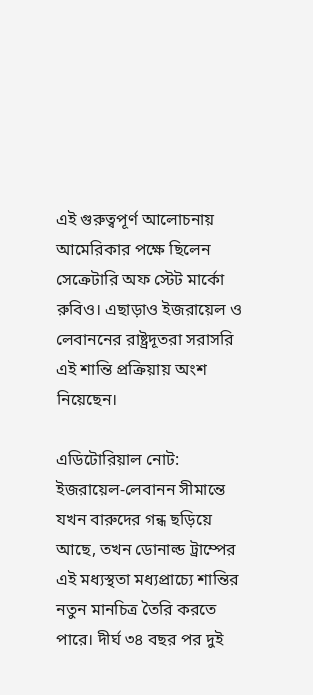এই গুরুত্বপূর্ণ আলোচনায় আমেরিকার পক্ষে ছিলেন সেক্রেটারি অফ স্টেট মার্কো রুবিও। এছাড়াও ইজরায়েল ও লেবাননের রাষ্ট্রদূতরা সরাসরি এই শান্তি প্রক্রিয়ায় অংশ নিয়েছেন।

এডিটোরিয়াল নোট: ইজরায়েল-লেবানন সীমান্তে যখন বারুদের গন্ধ ছড়িয়ে আছে, তখন ডোনাল্ড ট্রাম্পের এই মধ্যস্থতা মধ্যপ্রাচ্যে শান্তির নতুন মানচিত্র তৈরি করতে পারে। দীর্ঘ ৩৪ বছর পর দুই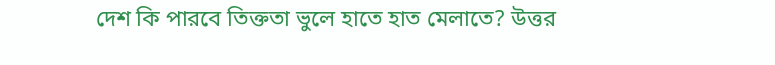দেশ কি পারবে তিক্ততা ভুলে হাতে হাত মেলাতে? উত্তর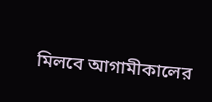মিলবে আগামীকালের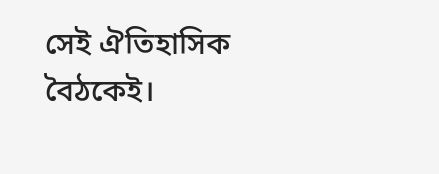সেই ঐতিহাসিক বৈঠকেই।